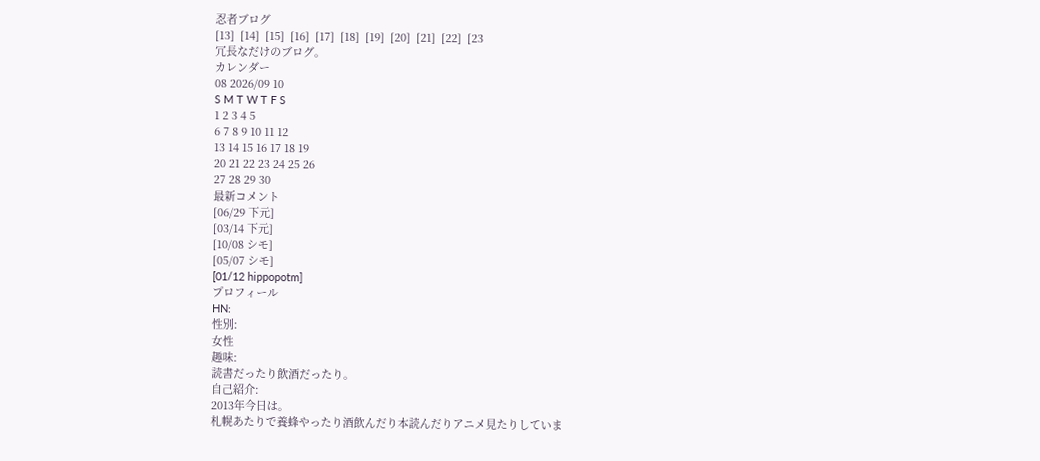忍者ブログ
[13]  [14]  [15]  [16]  [17]  [18]  [19]  [20]  [21]  [22]  [23
冗長なだけのブログ。
カレンダー
08 2026/09 10
S M T W T F S
1 2 3 4 5
6 7 8 9 10 11 12
13 14 15 16 17 18 19
20 21 22 23 24 25 26
27 28 29 30
最新コメント
[06/29 下元]
[03/14 下元]
[10/08 シモ]
[05/07 シモ]
[01/12 hippopotm]
プロフィール
HN:
性別:
女性
趣味:
読書だったり飲酒だったり。
自己紹介:
2013年今日は。
札幌あたりで養蜂やったり酒飲んだり本読んだりアニメ見たりしていま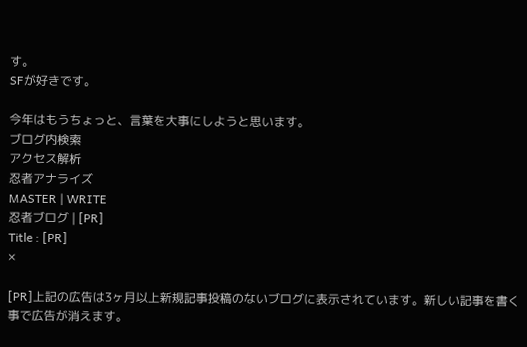す。
SFが好きです。

今年はもうちょっと、言葉を大事にしようと思います。
ブログ内検索
アクセス解析
忍者アナライズ
MASTER | WRITE
忍者ブログ | [PR]
Title : [PR]
×

[PR]上記の広告は3ヶ月以上新規記事投稿のないブログに表示されています。新しい記事を書く事で広告が消えます。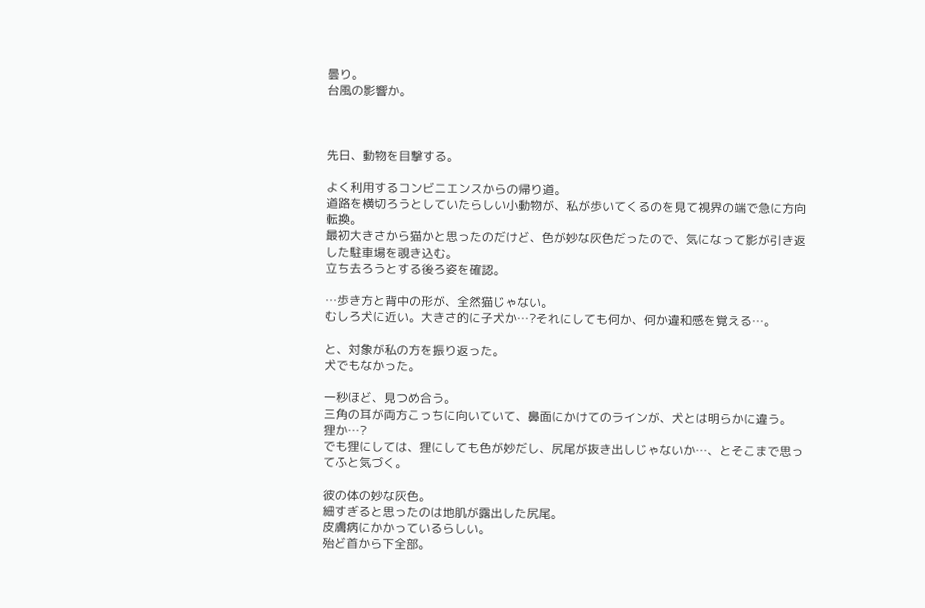曇り。
台風の影響か。



先日、動物を目撃する。

よく利用するコンビニエンスからの帰り道。
道路を横切ろうとしていたらしい小動物が、私が歩いてくるのを見て視界の端で急に方向転換。
最初大きさから猫かと思ったのだけど、色が妙な灰色だったので、気になって影が引き返した駐車場を覗き込む。
立ち去ろうとする後ろ姿を確認。

…歩き方と背中の形が、全然猫じゃない。
むしろ犬に近い。大きさ的に子犬か…?それにしても何か、何か違和感を覚える…。

と、対象が私の方を振り返った。
犬でもなかった。

一秒ほど、見つめ合う。
三角の耳が両方こっちに向いていて、鼻面にかけてのラインが、犬とは明らかに違う。
狸か…?
でも狸にしては、狸にしても色が妙だし、尻尾が抜き出しじゃないか…、とそこまで思ってふと気づく。

彼の体の妙な灰色。
細すぎると思ったのは地肌が露出した尻尾。
皮膚病にかかっているらしい。
殆ど首から下全部。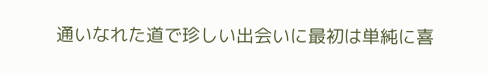通いなれた道で珍しい出会いに最初は単純に喜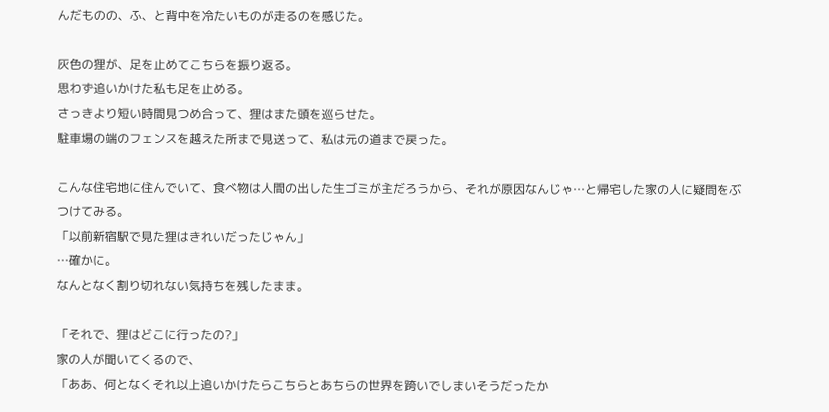んだものの、ふ、と背中を冷たいものが走るのを感じた。

灰色の狸が、足を止めてこちらを振り返る。
思わず追いかけた私も足を止める。
さっきより短い時間見つめ合って、狸はまた頭を巡らせた。
駐車場の端のフェンスを越えた所まで見送って、私は元の道まで戻った。

こんな住宅地に住んでいて、食べ物は人間の出した生ゴミが主だろうから、それが原因なんじゃ…と帰宅した家の人に疑問をぶつけてみる。
「以前新宿駅で見た狸はきれいだったじゃん」
…確かに。
なんとなく割り切れない気持ちを残したまま。

「それで、狸はどこに行ったの?」
家の人が聞いてくるので、
「ああ、何となくそれ以上追いかけたらこちらとあちらの世界を跨いでしまいそうだったか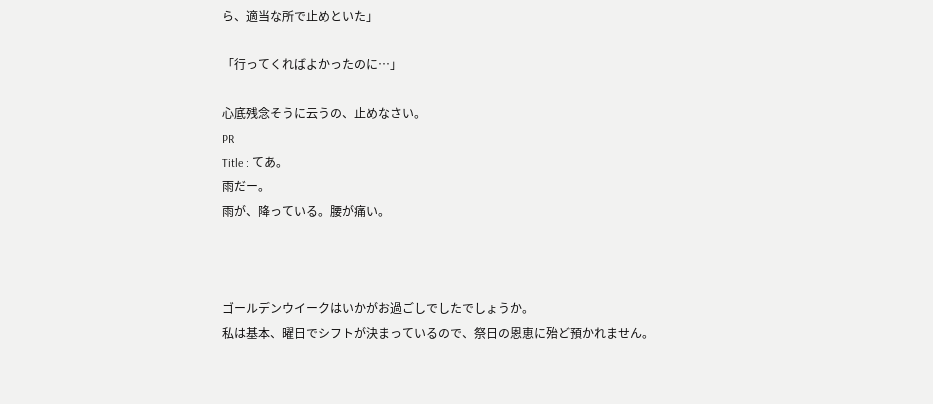ら、適当な所で止めといた」

「行ってくればよかったのに…」

心底残念そうに云うの、止めなさい。
PR
Title : てあ。
雨だー。
雨が、降っている。腰が痛い。



ゴールデンウイークはいかがお過ごしでしたでしょうか。
私は基本、曜日でシフトが決まっているので、祭日の恩恵に殆ど預かれません。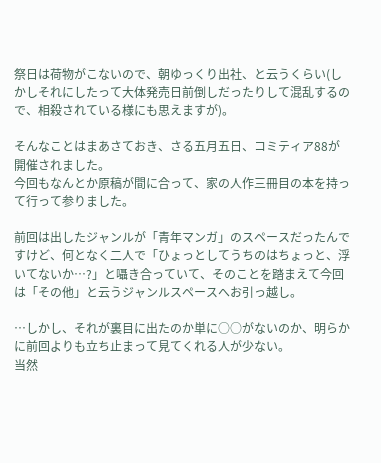祭日は荷物がこないので、朝ゆっくり出社、と云うくらい(しかしそれにしたって大体発売日前倒しだったりして混乱するので、相殺されている様にも思えますが)。

そんなことはまあさておき、さる五月五日、コミティア88が開催されました。
今回もなんとか原稿が間に合って、家の人作三冊目の本を持って行って参りました。

前回は出したジャンルが「青年マンガ」のスペースだったんですけど、何となく二人で「ひょっとしてうちのはちょっと、浮いてないか…?」と囁き合っていて、そのことを踏まえて今回は「その他」と云うジャンルスペースへお引っ越し。

…しかし、それが裏目に出たのか単に○○がないのか、明らかに前回よりも立ち止まって見てくれる人が少ない。
当然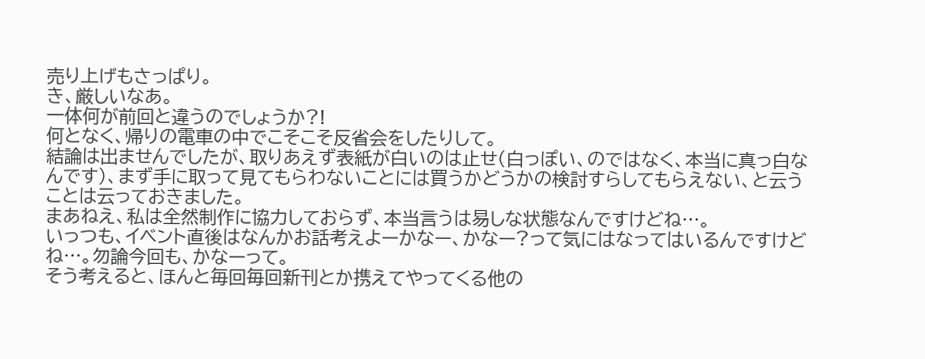売り上げもさっぱり。
き、厳しいなあ。
一体何が前回と違うのでしょうか?!
何となく、帰りの電車の中でこそこそ反省会をしたりして。
結論は出ませんでしたが、取りあえず表紙が白いのは止せ(白っぽい、のではなく、本当に真っ白なんです)、まず手に取って見てもらわないことには買うかどうかの検討すらしてもらえない、と云うことは云っておきました。
まあねえ、私は全然制作に協力しておらず、本当言うは易しな状態なんですけどね…。
いっつも、イベント直後はなんかお話考えよーかなー、かなー?って気にはなってはいるんですけどね…。勿論今回も、かなーって。
そう考えると、ほんと毎回毎回新刊とか携えてやってくる他の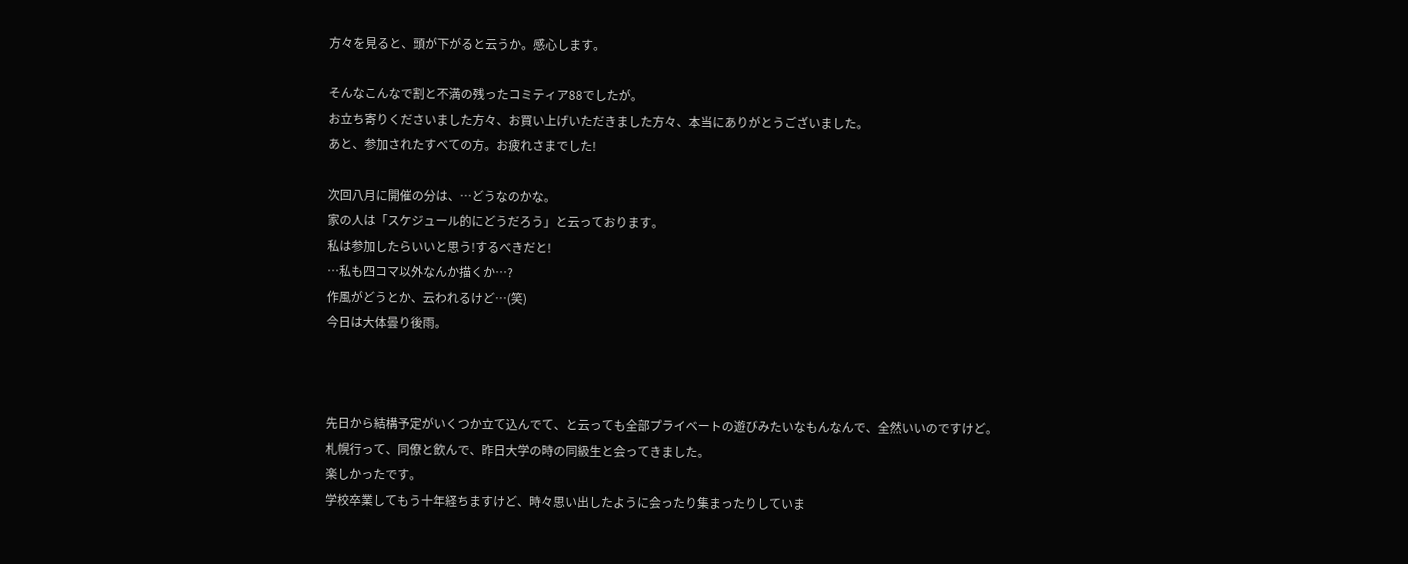方々を見ると、頭が下がると云うか。感心します。

そんなこんなで割と不満の残ったコミティア88でしたが。
お立ち寄りくださいました方々、お買い上げいただきました方々、本当にありがとうございました。
あと、参加されたすべての方。お疲れさまでした!

次回八月に開催の分は、…どうなのかな。
家の人は「スケジュール的にどうだろう」と云っております。
私は参加したらいいと思う!するべきだと!
…私も四コマ以外なんか描くか…?
作風がどうとか、云われるけど…(笑)
今日は大体曇り後雨。



先日から結構予定がいくつか立て込んでて、と云っても全部プライベートの遊びみたいなもんなんで、全然いいのですけど。
札幌行って、同僚と飲んで、昨日大学の時の同級生と会ってきました。
楽しかったです。
学校卒業してもう十年経ちますけど、時々思い出したように会ったり集まったりしていま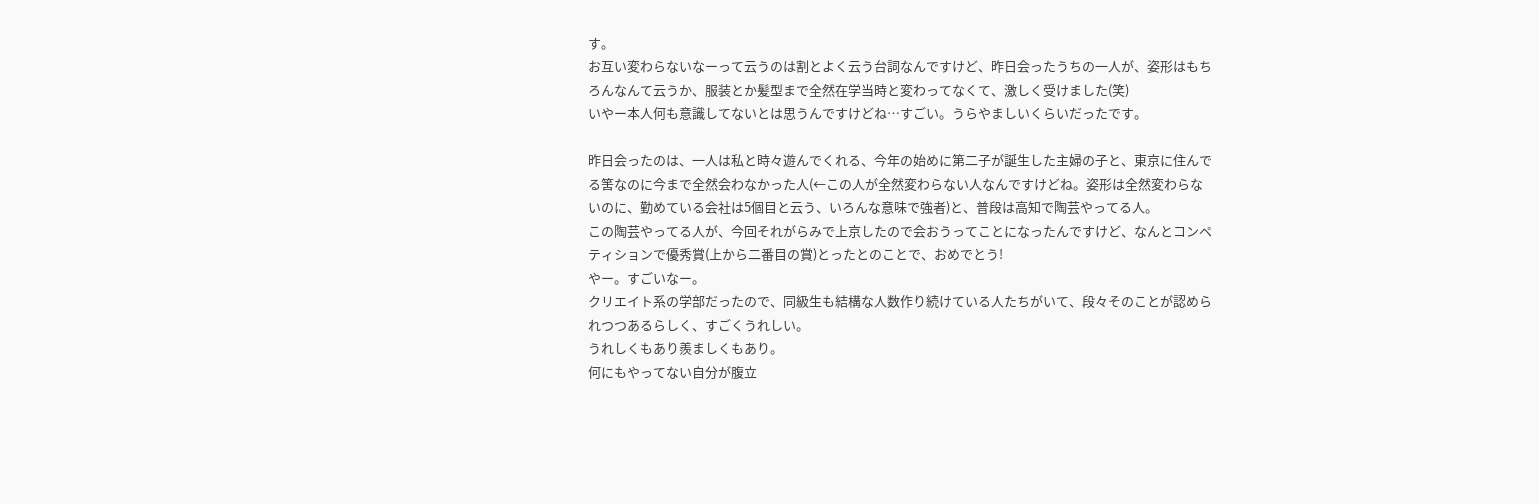す。
お互い変わらないなーって云うのは割とよく云う台詞なんですけど、昨日会ったうちの一人が、姿形はもちろんなんて云うか、服装とか髪型まで全然在学当時と変わってなくて、激しく受けました(笑)
いやー本人何も意識してないとは思うんですけどね…すごい。うらやましいくらいだったです。

昨日会ったのは、一人は私と時々遊んでくれる、今年の始めに第二子が誕生した主婦の子と、東京に住んでる筈なのに今まで全然会わなかった人(←この人が全然変わらない人なんですけどね。姿形は全然変わらないのに、勤めている会社は5個目と云う、いろんな意味で強者)と、普段は高知で陶芸やってる人。
この陶芸やってる人が、今回それがらみで上京したので会おうってことになったんですけど、なんとコンペティションで優秀賞(上から二番目の賞)とったとのことで、おめでとう!
やー。すごいなー。
クリエイト系の学部だったので、同級生も結構な人数作り続けている人たちがいて、段々そのことが認められつつあるらしく、すごくうれしい。
うれしくもあり羨ましくもあり。
何にもやってない自分が腹立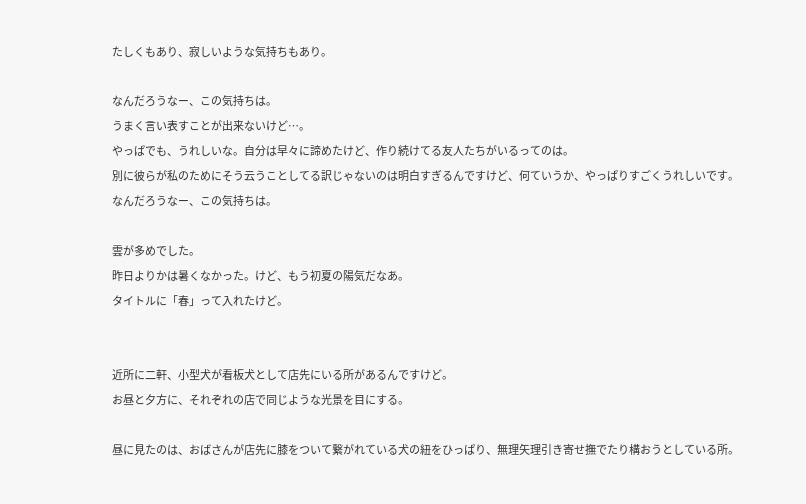たしくもあり、寂しいような気持ちもあり。

なんだろうなー、この気持ちは。
うまく言い表すことが出来ないけど…。
やっぱでも、うれしいな。自分は早々に諦めたけど、作り続けてる友人たちがいるってのは。
別に彼らが私のためにそう云うことしてる訳じゃないのは明白すぎるんですけど、何ていうか、やっぱりすごくうれしいです。
なんだろうなー、この気持ちは。

雲が多めでした。
昨日よりかは暑くなかった。けど、もう初夏の陽気だなあ。
タイトルに「春」って入れたけど。


近所に二軒、小型犬が看板犬として店先にいる所があるんですけど。
お昼と夕方に、それぞれの店で同じような光景を目にする。

昼に見たのは、おばさんが店先に膝をついて繋がれている犬の紐をひっぱり、無理矢理引き寄せ撫でたり構おうとしている所。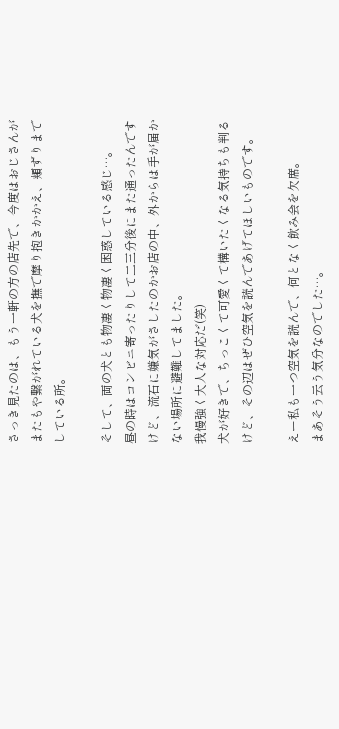さっき見たのは、もう一軒の方の店先で、今度はおじさんがまたもや繋がれている犬を撫で摩り抱きかかえ、頬ずりまでしている所。

そして、両の犬とも物凄く物凄く困惑している感じ…。
昼の時はコンビニ寄ったりして二三分後にまた通ったんですけど、流石に嫌気がさしたのかお店の中、外からは手が届かない場所に避難してました。
我慢強く大人な対応だ(笑)
犬が好きで、ちっこくて可愛くて構いたくなる気持ちも判るけど、その辺はぜひ空気を読んであげてほしいものです。

えー私も一つ空気を読んで、何となく飲み会を欠席。
まあそう云う気分なのでした…。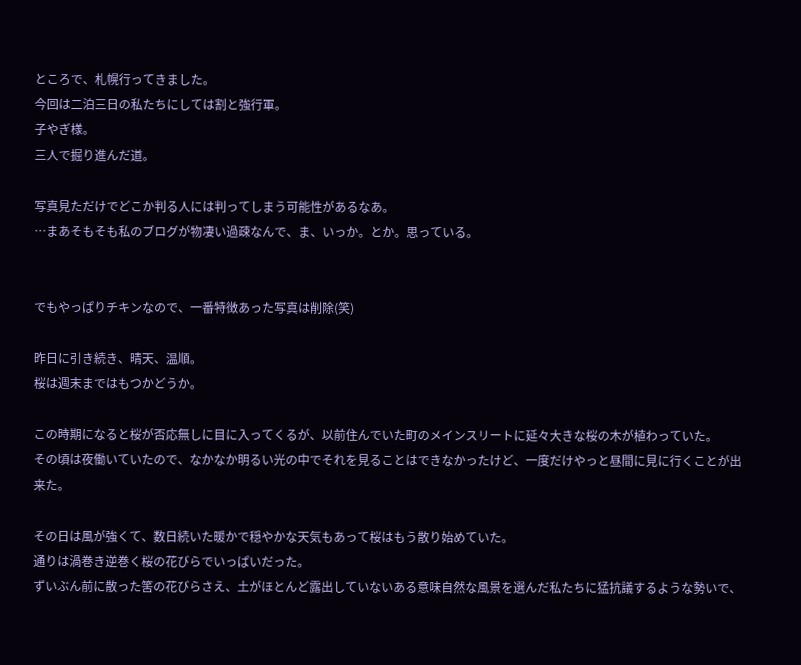ところで、札幌行ってきました。
今回は二泊三日の私たちにしては割と強行軍。
子やぎ様。
三人で掘り進んだ道。

写真見ただけでどこか判る人には判ってしまう可能性があるなあ。
…まあそもそも私のブログが物凄い過疎なんで、ま、いっか。とか。思っている。


でもやっぱりチキンなので、一番特徴あった写真は削除(笑)

昨日に引き続き、晴天、温順。
桜は週末まではもつかどうか。

この時期になると桜が否応無しに目に入ってくるが、以前住んでいた町のメインスリートに延々大きな桜の木が植わっていた。
その頃は夜働いていたので、なかなか明るい光の中でそれを見ることはできなかったけど、一度だけやっと昼間に見に行くことが出来た。

その日は風が強くて、数日続いた暖かで穏やかな天気もあって桜はもう散り始めていた。
通りは渦巻き逆巻く桜の花びらでいっぱいだった。
ずいぶん前に散った筈の花びらさえ、土がほとんど露出していないある意味自然な風景を選んだ私たちに猛抗議するような勢いで、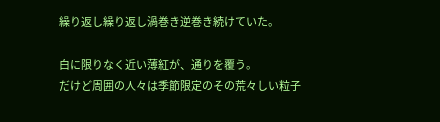繰り返し繰り返し渦巻き逆巻き続けていた。

白に限りなく近い薄紅が、通りを覆う。
だけど周囲の人々は季節限定のその荒々しい粒子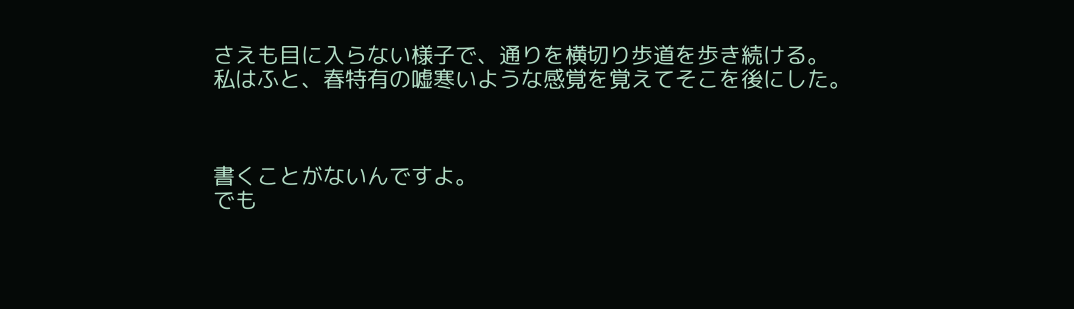さえも目に入らない様子で、通りを横切り歩道を歩き続ける。
私はふと、春特有の嘘寒いような感覚を覚えてそこを後にした。



書くことがないんですよ。
でも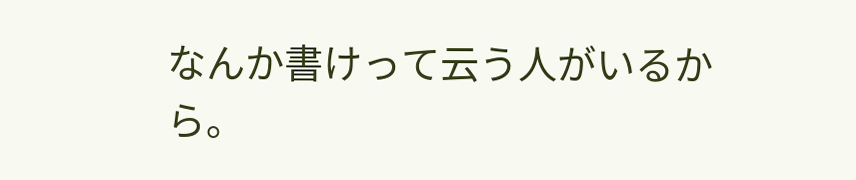なんか書けって云う人がいるから。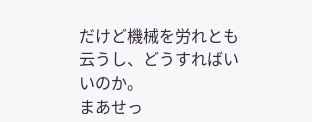だけど機械を労れとも云うし、どうすればいいのか。
まあせっ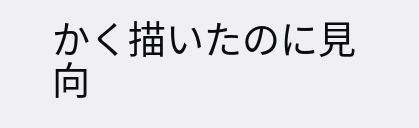かく描いたのに見向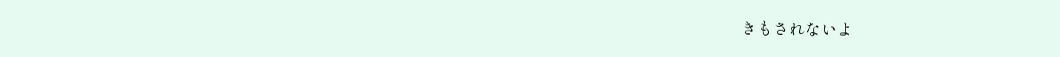きもされないよ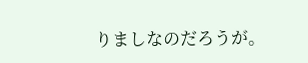りましなのだろうが。